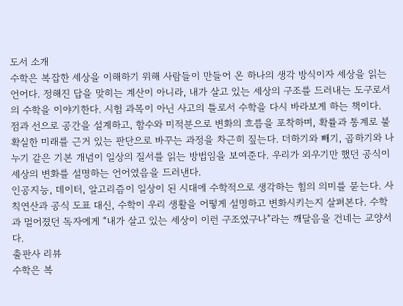도서 소개
수학은 복잡한 세상을 이해하기 위해 사람들이 만들어 온 하나의 생각 방식이자 세상을 읽는 언어다. 정해진 답을 맞히는 계산이 아니라, 내가 살고 있는 세상의 구조를 드러내는 도구로서의 수학을 이야기한다. 시험 과목이 아닌 사고의 틀로서 수학을 다시 바라보게 하는 책이다.
점과 선으로 공간을 설계하고, 함수와 미적분으로 변화의 흐름을 포착하며, 확률과 통계로 불확실한 미래를 근거 있는 판단으로 바꾸는 과정을 차근히 짚는다. 더하기와 빼기, 곱하기와 나누기 같은 기본 개념이 일상의 질서를 읽는 방법임을 보여준다. 우리가 외우기만 했던 공식이 세상의 변화를 설명하는 언어였음을 드러낸다.
인공지능, 데이터, 알고리즘이 일상이 된 시대에 수학적으로 생각하는 힘의 의미를 묻는다. 사칙연산과 공식 도표 대신, 수학이 우리 생활을 어떻게 설명하고 변화시키는지 살펴본다. 수학과 멀어졌던 독자에게 “내가 살고 있는 세상이 이런 구조였구나”라는 깨달음을 건네는 교양서다.
출판사 리뷰
수학은 복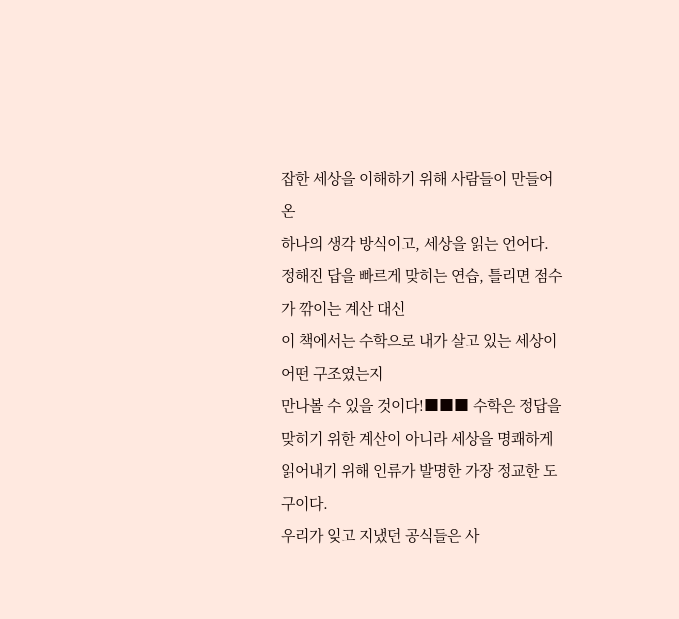잡한 세상을 이해하기 위해 사람들이 만들어 온
하나의 생각 방식이고, 세상을 읽는 언어다.
정해진 답을 빠르게 맞히는 연습, 틀리면 점수가 깎이는 계산 대신
이 책에서는 수학으로 내가 살고 있는 세상이 어떤 구조였는지
만나볼 수 있을 것이다!■■■ 수학은 정답을 맞히기 위한 계산이 아니라 세상을 명쾌하게 읽어내기 위해 인류가 발명한 가장 정교한 도구이다.
우리가 잊고 지냈던 공식들은 사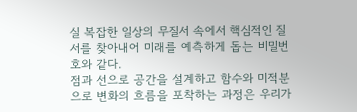실 복잡한 일상의 무질서 속에서 핵심적인 질서를 찾아내어 미래를 예측하게 돕는 비밀번호와 같다.
점과 선으로 공간을 설계하고 함수와 미적분으로 변화의 흐름을 포착하는 과정은 우리가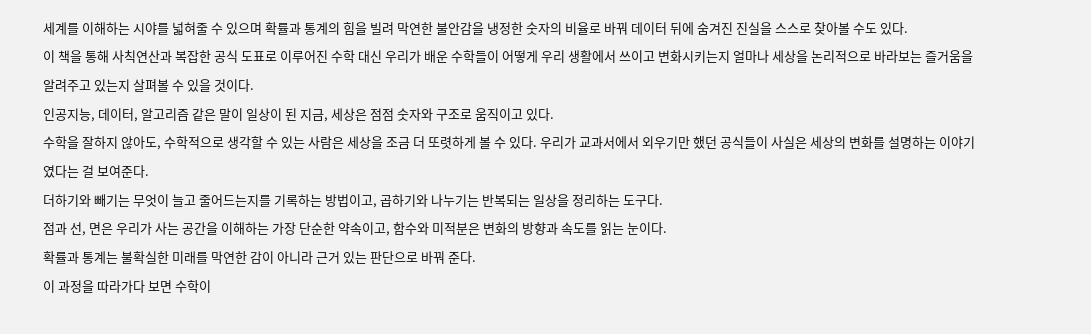세계를 이해하는 시야를 넓혀줄 수 있으며 확률과 통계의 힘을 빌려 막연한 불안감을 냉정한 숫자의 비율로 바꿔 데이터 뒤에 숨겨진 진실을 스스로 찾아볼 수도 있다.
이 책을 통해 사칙연산과 복잡한 공식 도표로 이루어진 수학 대신 우리가 배운 수학들이 어떻게 우리 생활에서 쓰이고 변화시키는지 얼마나 세상을 논리적으로 바라보는 즐거움을 알려주고 있는지 살펴볼 수 있을 것이다.
인공지능, 데이터, 알고리즘 같은 말이 일상이 된 지금, 세상은 점점 숫자와 구조로 움직이고 있다.
수학을 잘하지 않아도, 수학적으로 생각할 수 있는 사람은 세상을 조금 더 또렷하게 볼 수 있다. 우리가 교과서에서 외우기만 했던 공식들이 사실은 세상의 변화를 설명하는 이야기였다는 걸 보여준다.
더하기와 빼기는 무엇이 늘고 줄어드는지를 기록하는 방법이고, 곱하기와 나누기는 반복되는 일상을 정리하는 도구다.
점과 선, 면은 우리가 사는 공간을 이해하는 가장 단순한 약속이고, 함수와 미적분은 변화의 방향과 속도를 읽는 눈이다.
확률과 통계는 불확실한 미래를 막연한 감이 아니라 근거 있는 판단으로 바꿔 준다.
이 과정을 따라가다 보면 수학이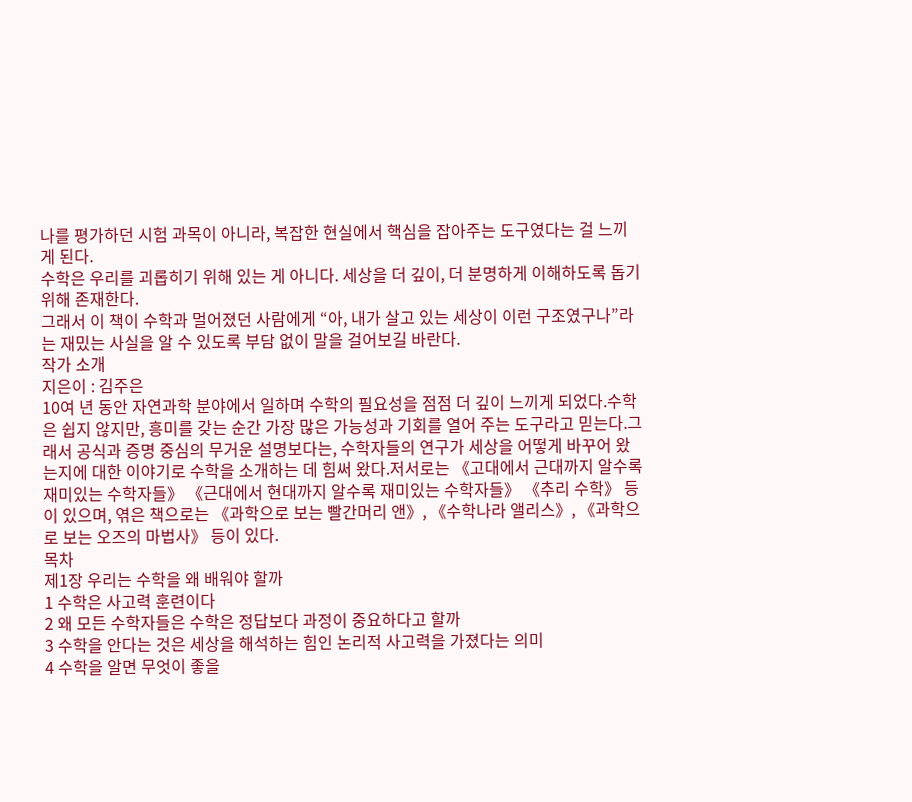나를 평가하던 시험 과목이 아니라, 복잡한 현실에서 핵심을 잡아주는 도구였다는 걸 느끼게 된다.
수학은 우리를 괴롭히기 위해 있는 게 아니다. 세상을 더 깊이, 더 분명하게 이해하도록 돕기 위해 존재한다.
그래서 이 책이 수학과 멀어졌던 사람에게 “아, 내가 살고 있는 세상이 이런 구조였구나”라는 재밌는 사실을 알 수 있도록 부담 없이 말을 걸어보길 바란다.
작가 소개
지은이 : 김주은
10여 년 동안 자연과학 분야에서 일하며 수학의 필요성을 점점 더 깊이 느끼게 되었다.수학은 쉽지 않지만, 흥미를 갖는 순간 가장 많은 가능성과 기회를 열어 주는 도구라고 믿는다.그래서 공식과 증명 중심의 무거운 설명보다는, 수학자들의 연구가 세상을 어떻게 바꾸어 왔는지에 대한 이야기로 수학을 소개하는 데 힘써 왔다.저서로는 《고대에서 근대까지 알수록 재미있는 수학자들》 《근대에서 현대까지 알수록 재미있는 수학자들》 《추리 수학》 등이 있으며, 엮은 책으로는 《과학으로 보는 빨간머리 앤》, 《수학나라 앨리스》, 《과학으로 보는 오즈의 마법사》 등이 있다.
목차
제1장 우리는 수학을 왜 배워야 할까
1 수학은 사고력 훈련이다
2 왜 모든 수학자들은 수학은 정답보다 과정이 중요하다고 할까
3 수학을 안다는 것은 세상을 해석하는 힘인 논리적 사고력을 가졌다는 의미
4 수학을 알면 무엇이 좋을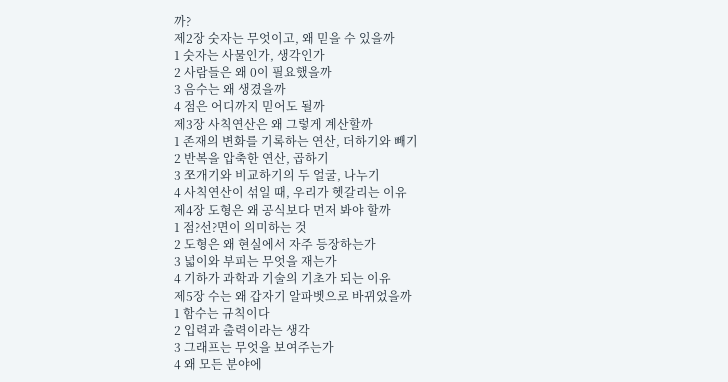까?
제2장 숫자는 무엇이고, 왜 믿을 수 있을까
1 숫자는 사물인가, 생각인가
2 사람들은 왜 0이 필요했을까
3 음수는 왜 생겼을까
4 점은 어디까지 믿어도 될까
제3장 사칙연산은 왜 그렇게 계산할까
1 존재의 변화를 기록하는 연산, 더하기와 빼기
2 반복을 압축한 연산, 곱하기
3 쪼개기와 비교하기의 두 얼굴, 나누기
4 사칙연산이 섞일 때, 우리가 헷갈리는 이유
제4장 도형은 왜 공식보다 먼저 봐야 할까
1 점?선?면이 의미하는 것
2 도형은 왜 현실에서 자주 등장하는가
3 넓이와 부피는 무엇을 재는가
4 기하가 과학과 기술의 기초가 되는 이유
제5장 수는 왜 갑자기 알파벳으로 바뀌었을까
1 함수는 규칙이다
2 입력과 출력이라는 생각
3 그래프는 무엇을 보여주는가
4 왜 모든 분야에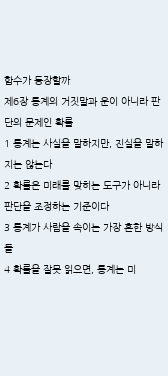함수가 등장할까
제6장 통계의 거짓말과 운이 아니라 판단의 문제인 확률
1 통계는 사실을 말하지만, 진실을 말하지는 않는다
2 확률은 미래를 맞히는 도구가 아니라 판단을 조정하는 기준이다
3 통계가 사람을 속이는 가장 흔한 방식들
4 확률을 잘못 읽으면, 통계는 미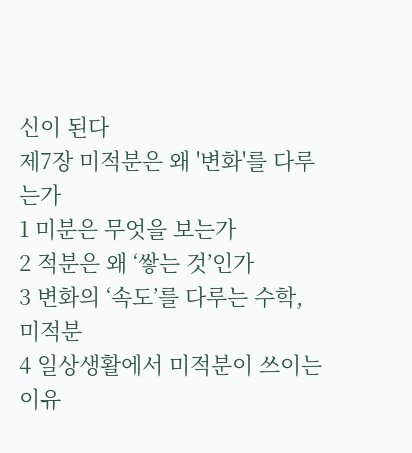신이 된다
제7장 미적분은 왜 '변화'를 다루는가
1 미분은 무엇을 보는가
2 적분은 왜 ‘쌓는 것’인가
3 변화의 ‘속도’를 다루는 수학, 미적분
4 일상생활에서 미적분이 쓰이는 이유